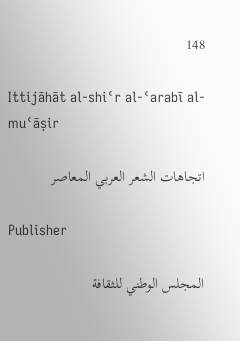148

Ittijāhāt al-shiʿr al-ʿarabī al-muʿāṣir

اتجاهات الشعر العربي المعاصر

Publisher

المجلس الوطني للثقافة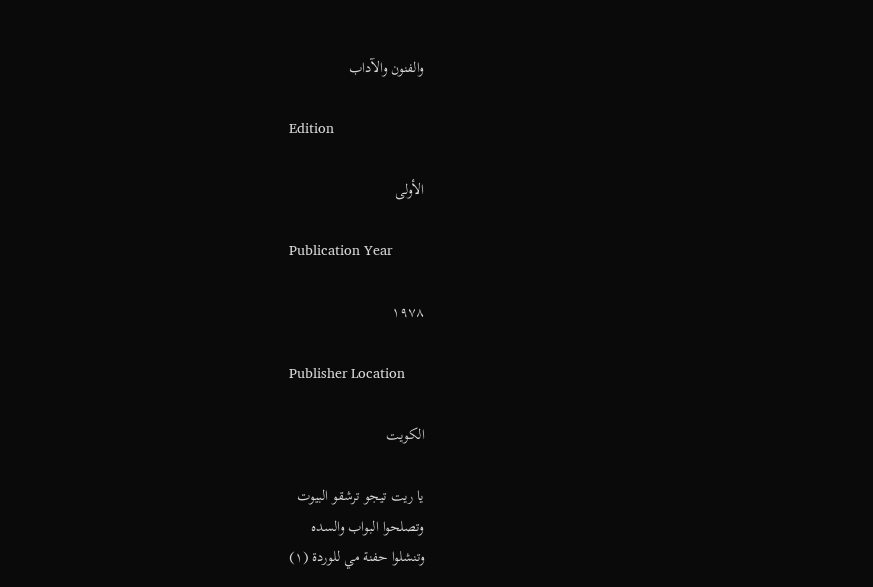والفنون والآداب

Edition

الأولى

Publication Year

١٩٧٨

Publisher Location

الكويت

يا ريت تيجو ترشقو البيوت
وتصلحوا البواب والسده
وتنشلوا حفنة مي للوردة (١)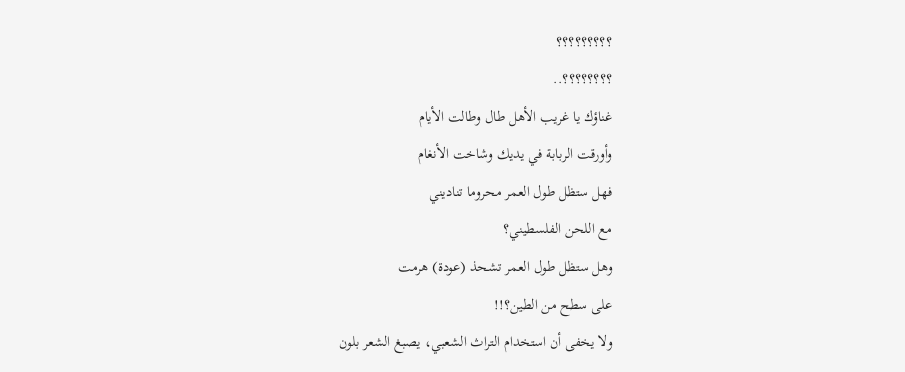؟؟؟؟؟؟؟؟؟
؟؟؟؟؟؟؟؟..
غناؤك يا غريب الأهل طال وطالت الأيام
وأورقت الربابة في يديك وشاخت الأنغام
فهل ستظل طول العمر محروما تناديني
مع اللحن الفلسطيني؟
وهل ستظل طول العمر تشحذ (عودة) هرمت
على سطح من الطين؟!!
ولا يخفى أن استخدام التراث الشعبي، يصبغ الشعر بلون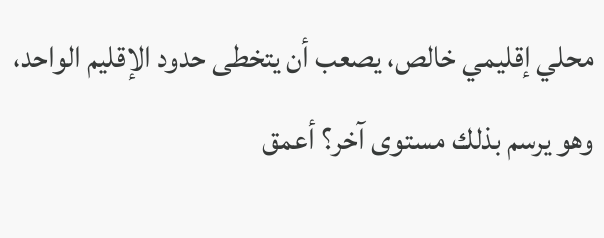محلي إقليمي خالص، يصعب أن يتخطى حدود الإقليم الواحد، وهو يرسم بذلك مستوى آخر؟ أعمق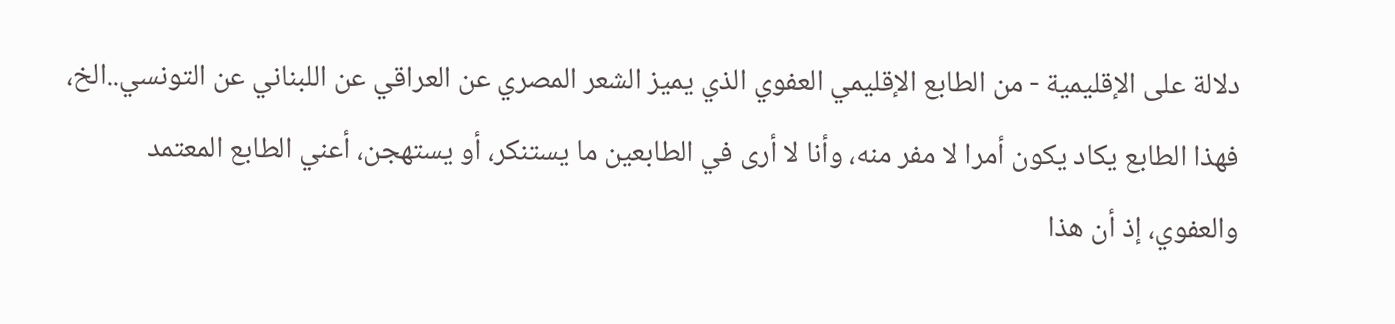دلالة على الإقليمية - من الطابع الإقليمي العفوي الذي يميز الشعر المصري عن العراقي عن اللبناني عن التونسي..الخ، فهذا الطابع يكاد يكون أمرا لا مفر منه، وأنا لا أرى في الطابعين ما يستنكر، أو يستهجن، أعني الطابع المعتمد والعفوي، إذ أن هذا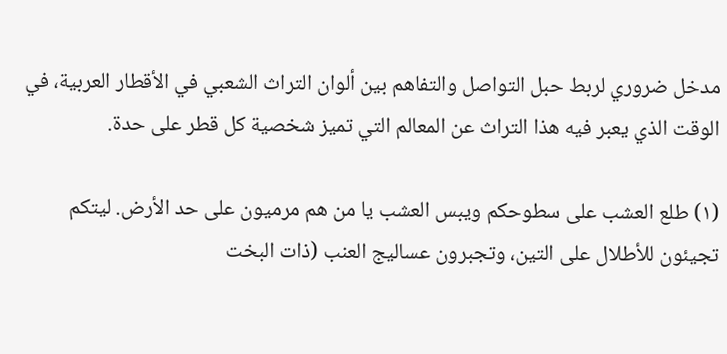مدخل ضروري لربط حبل التواصل والتفاهم بين ألوان التراث الشعبي في الأقطار العربية، في الوقت الذي يعبر فيه هذا التراث عن المعالم التي تميز شخصية كل قطر على حدة.

(١) طلع العشب على سطوحكم ويبس العشب يا من هم مرميون على حد الأرض. ليتكم تجيئون للأطلال على التين، وتجبرون عساليج العنب (ذات البخت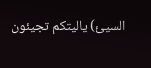السيئ) ياليتكم تجيئون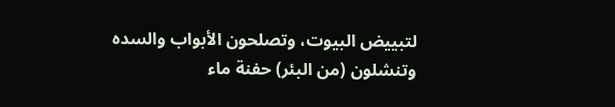لتبييض البيوت، وتصلحون الأبواب والسده وتنشلون (من البئر) حفنة ماء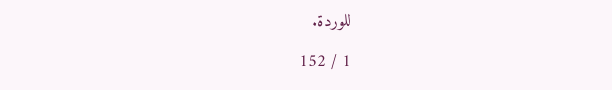للوردة.

1 / 152